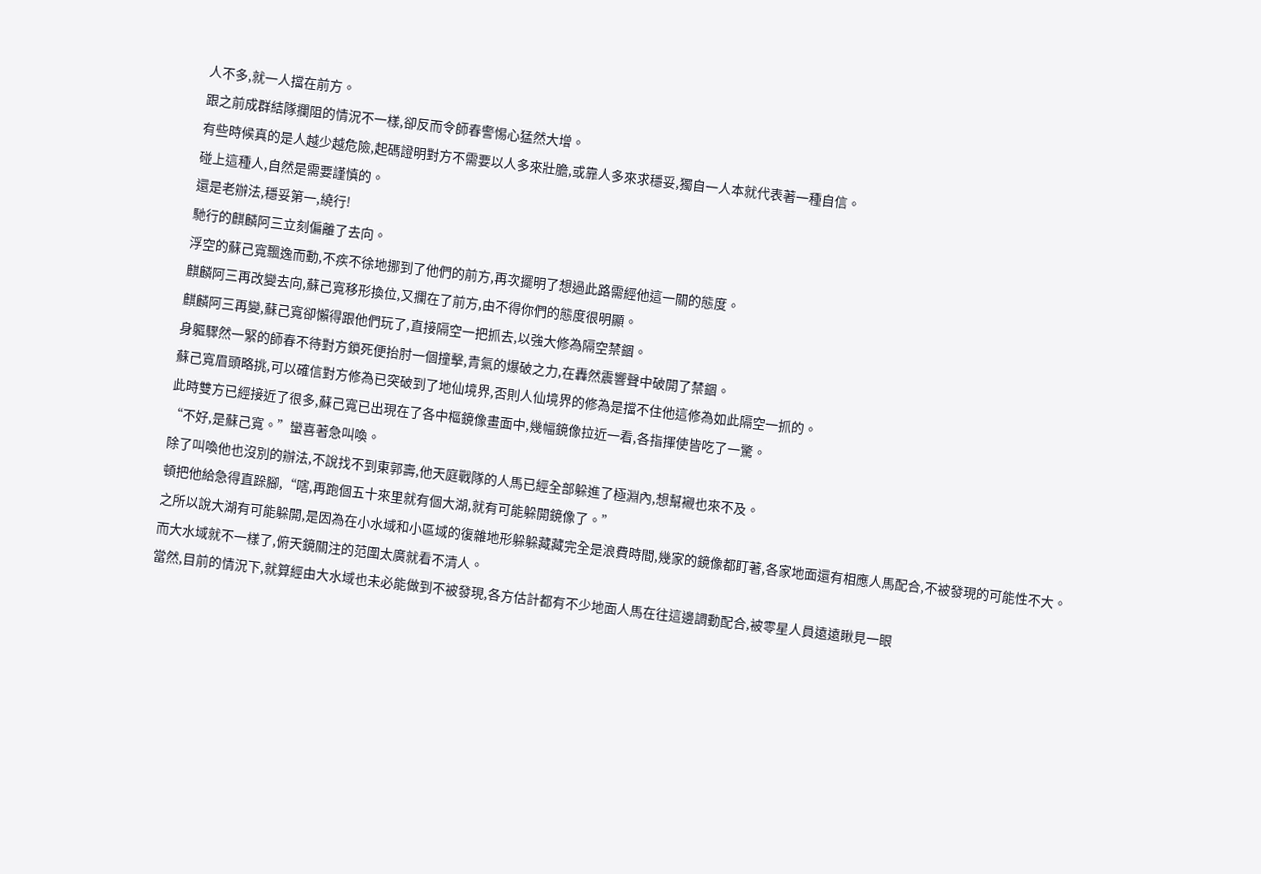人不多,就一人擋在前方。
跟之前成群結隊攔阻的情況不一樣,卻反而令師春警惕心猛然大增。
有些時候真的是人越少越危險,起碼證明對方不需要以人多來壯膽,或靠人多來求穩妥,獨自一人本就代表著一種自信。
碰上這種人,自然是需要謹慎的。
還是老辦法,穩妥第一,繞行!
馳行的麒麟阿三立刻偏離了去向。
浮空的蘇己寬飄逸而動,不疾不徐地挪到了他們的前方,再次擺明了想過此路需經他這一關的態度。
麒麟阿三再改變去向,蘇己寬移形換位,又攔在了前方,由不得你們的態度很明顯。
麒麟阿三再變,蘇己寬卻懶得跟他們玩了,直接隔空一把抓去,以強大修為隔空禁錮。
身軀驟然一緊的師春不待對方鎖死便抬肘一個撞擊,青氣的爆破之力,在轟然震響聲中破開了禁錮。
蘇己寬眉頭略挑,可以確信對方修為已突破到了地仙境界,否則人仙境界的修為是擋不住他這修為如此隔空一抓的。
此時雙方已經接近了很多,蘇己寬已出現在了各中樞鏡像畫面中,幾幅鏡像拉近一看,各指揮使皆吃了一驚。
“不好,是蘇己寬。”蠻喜著急叫喚。
除了叫喚他也沒別的辦法,不說找不到東郭壽,他天庭戰隊的人馬已經全部躲進了極淵內,想幫襯也來不及。
頓把他給急得直跺腳,“嗐,再跑個五十來里就有個大湖,就有可能躲開鏡像了。”
之所以說大湖有可能躲開,是因為在小水域和小區域的復雜地形躲躲藏藏完全是浪費時間,幾家的鏡像都盯著,各家地面還有相應人馬配合,不被發現的可能性不大。
而大水域就不一樣了,俯天鏡關注的范圍太廣就看不清人。
當然,目前的情況下,就算經由大水域也未必能做到不被發現,各方估計都有不少地面人馬在往這邊調動配合,被零星人員遠遠瞅見一眼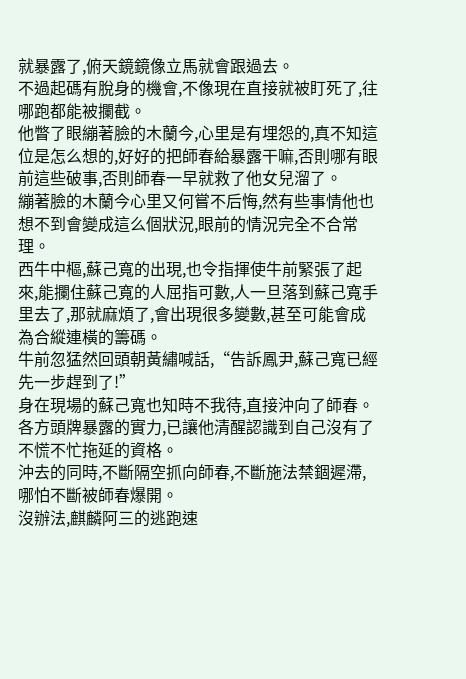就暴露了,俯天鏡鏡像立馬就會跟過去。
不過起碼有脫身的機會,不像現在直接就被盯死了,往哪跑都能被攔截。
他瞥了眼繃著臉的木蘭今,心里是有埋怨的,真不知這位是怎么想的,好好的把師春給暴露干嘛,否則哪有眼前這些破事,否則師春一早就救了他女兒溜了。
繃著臉的木蘭今心里又何嘗不后悔,然有些事情他也想不到會變成這么個狀況,眼前的情況完全不合常理。
西牛中樞,蘇己寬的出現,也令指揮使牛前緊張了起來,能攔住蘇己寬的人屈指可數,人一旦落到蘇己寬手里去了,那就麻煩了,會出現很多變數,甚至可能會成為合縱連橫的籌碼。
牛前忽猛然回頭朝黃繡喊話,“告訴鳳尹,蘇己寬已經先一步趕到了!”
身在現場的蘇己寬也知時不我待,直接沖向了師春。
各方頭牌暴露的實力,已讓他清醒認識到自己沒有了不慌不忙拖延的資格。
沖去的同時,不斷隔空抓向師春,不斷施法禁錮遲滯,哪怕不斷被師春爆開。
沒辦法,麒麟阿三的逃跑速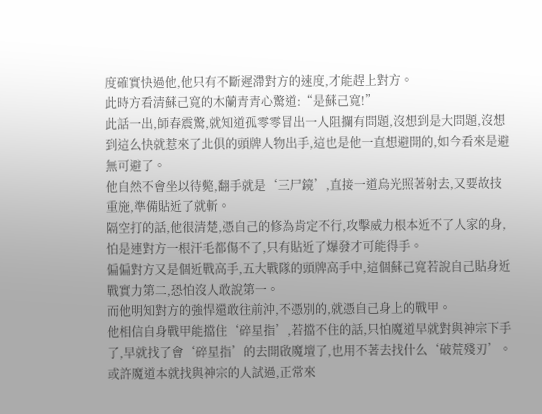度確實快過他,他只有不斷遲滯對方的速度,才能趕上對方。
此時方看清蘇己寬的木蘭青青心驚道:“是蘇己寬!”
此話一出,師春震驚,就知道孤零零冒出一人阻攔有問題,沒想到是大問題,沒想到這么快就惹來了北俱的頭牌人物出手,這也是他一直想避開的,如今看來是避無可避了。
他自然不會坐以待斃,翻手就是‘三尸鏡’,直接一道烏光照著射去,又要故技重施,準備貼近了就斬。
隔空打的話,他很清楚,憑自己的修為肯定不行,攻擊威力根本近不了人家的身,怕是連對方一根汗毛都傷不了,只有貼近了爆發才可能得手。
偏偏對方又是個近戰高手,五大戰隊的頭牌高手中,這個蘇己寬若說自己貼身近戰實力第二,恐怕沒人敢說第一。
而他明知對方的強悍還敢往前沖,不憑別的,就憑自己身上的戰甲。
他相信自身戰甲能擋住‘碎星指’,若擋不住的話,只怕魔道早就對與神宗下手了,早就找了會‘碎星指’的去開啟魔壇了,也用不著去找什么‘破荒殘刃’。
或許魔道本就找與神宗的人試過,正常來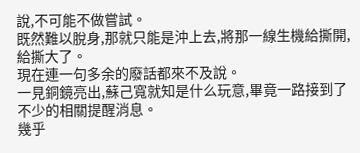說,不可能不做嘗試。
既然難以脫身,那就只能是沖上去,將那一線生機給撕開,給撕大了。
現在連一句多余的廢話都來不及說。
一見銅鏡亮出,蘇己寬就知是什么玩意,畢竟一路接到了不少的相關提醒消息。
幾乎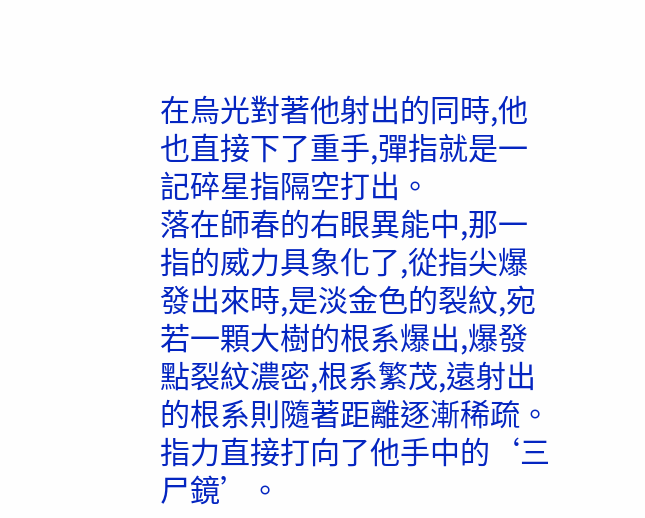在烏光對著他射出的同時,他也直接下了重手,彈指就是一記碎星指隔空打出。
落在師春的右眼異能中,那一指的威力具象化了,從指尖爆發出來時,是淡金色的裂紋,宛若一顆大樹的根系爆出,爆發點裂紋濃密,根系繁茂,遠射出的根系則隨著距離逐漸稀疏。
指力直接打向了他手中的‘三尸鏡’。